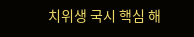치위생 국시 핵심 해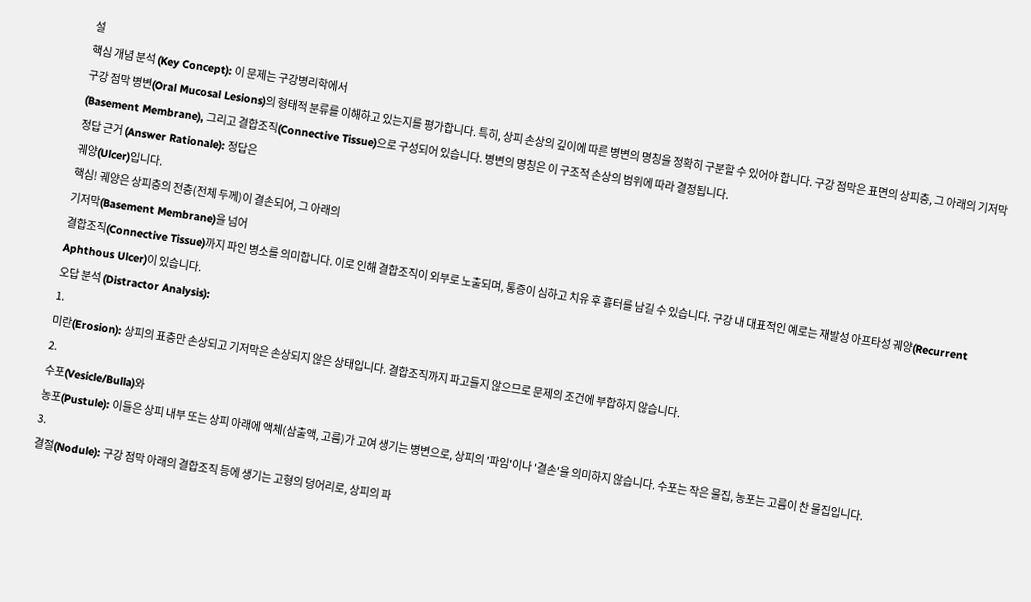설
핵심 개념 분석 (Key Concept): 이 문제는 구강병리학에서
구강 점막 병변(Oral Mucosal Lesions)의 형태적 분류를 이해하고 있는지를 평가합니다. 특히, 상피 손상의 깊이에 따른 병변의 명칭을 정확히 구분할 수 있어야 합니다. 구강 점막은 표면의 상피층, 그 아래의 기저막(Basement Membrane), 그리고 결합조직(Connective Tissue)으로 구성되어 있습니다. 병변의 명칭은 이 구조적 손상의 범위에 따라 결정됩니다.
정답 근거 (Answer Rationale): 정답은
궤양(Ulcer)입니다.
핵심! 궤양은 상피층의 전층(전체 두께)이 결손되어, 그 아래의
기저막(Basement Membrane)을 넘어
결합조직(Connective Tissue)까지 파인 병소를 의미합니다. 이로 인해 결합조직이 외부로 노출되며, 통증이 심하고 치유 후 흉터를 남길 수 있습니다. 구강 내 대표적인 예로는 재발성 아프타성 궤양(Recurrent Aphthous Ulcer)이 있습니다.
오답 분석 (Distractor Analysis):
1.
미란(Erosion): 상피의 표층만 손상되고 기저막은 손상되지 않은 상태입니다. 결합조직까지 파고들지 않으므로 문제의 조건에 부합하지 않습니다.
2.
수포(Vesicle/Bulla)와
농포(Pustule): 이들은 상피 내부 또는 상피 아래에 액체(삼출액, 고름)가 고여 생기는 병변으로, 상피의 '파임'이나 '결손'을 의미하지 않습니다. 수포는 작은 물집, 농포는 고름이 찬 물집입니다.
3.
결절(Nodule): 구강 점막 아래의 결합조직 등에 생기는 고형의 덩어리로, 상피의 파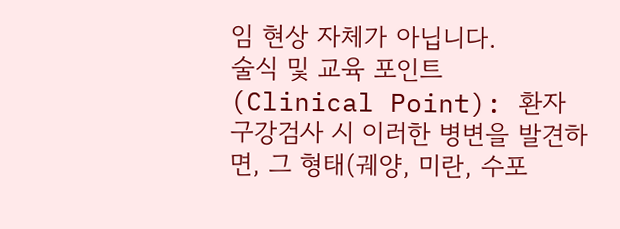임 현상 자체가 아닙니다.
술식 및 교육 포인트 (Clinical Point): 환자 구강검사 시 이러한 병변을 발견하면, 그 형태(궤양, 미란, 수포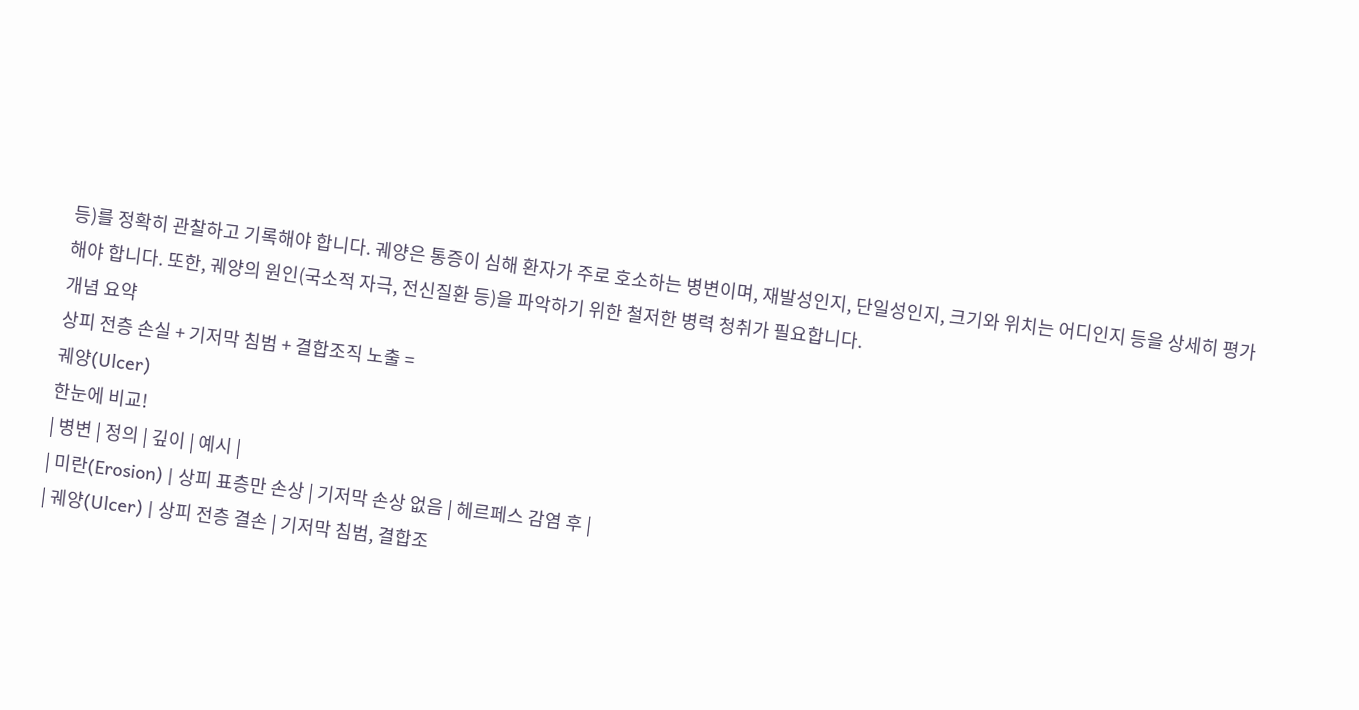등)를 정확히 관찰하고 기록해야 합니다. 궤양은 통증이 심해 환자가 주로 호소하는 병변이며, 재발성인지, 단일성인지, 크기와 위치는 어디인지 등을 상세히 평가해야 합니다. 또한, 궤양의 원인(국소적 자극, 전신질환 등)을 파악하기 위한 철저한 병력 청취가 필요합니다.
개념 요약
상피 전층 손실 + 기저막 침범 + 결합조직 노출 =
궤양(Ulcer)
한눈에 비교!
| 병변 | 정의 | 깊이 | 예시 |
| 미란(Erosion) | 상피 표층만 손상 | 기저막 손상 없음 | 헤르페스 감염 후 |
| 궤양(Ulcer) | 상피 전층 결손 | 기저막 침범, 결합조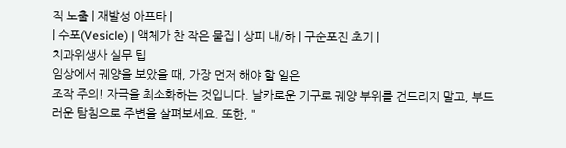직 노출 | 재발성 아프타 |
| 수포(Vesicle) | 액체가 찬 작은 물집 | 상피 내/하 | 구순포진 초기 |
치과위생사 실무 팁
임상에서 궤양을 보았을 때, 가장 먼저 해야 할 일은
조작 주의! 자극을 최소화하는 것입니다. 날카로운 기구로 궤양 부위를 건드리지 말고, 부드러운 탐침으로 주변을 살펴보세요. 또한, "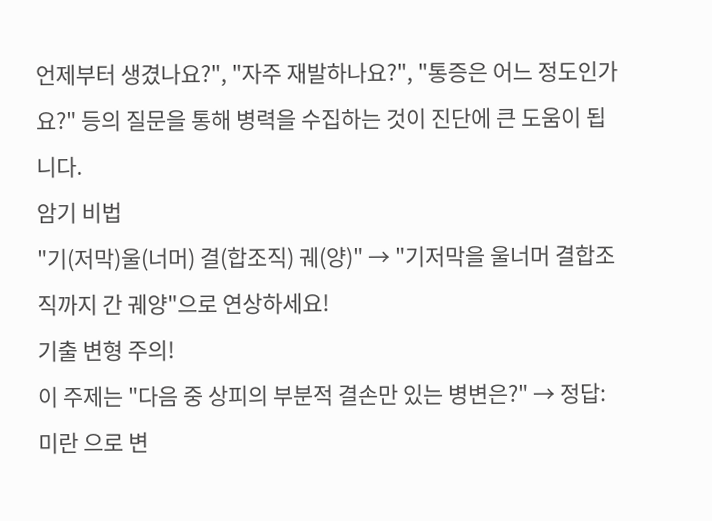언제부터 생겼나요?", "자주 재발하나요?", "통증은 어느 정도인가요?" 등의 질문을 통해 병력을 수집하는 것이 진단에 큰 도움이 됩니다.
암기 비법
"기(저막)울(너머) 결(합조직) 궤(양)" → "기저막을 울너머 결합조직까지 간 궤양"으로 연상하세요!
기출 변형 주의!
이 주제는 "다음 중 상피의 부분적 결손만 있는 병변은?" → 정답:
미란 으로 변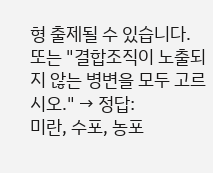형 출제될 수 있습니다. 또는 "결합조직이 노출되지 않는 병변을 모두 고르시오." → 정답:
미란, 수포, 농포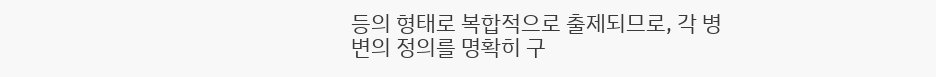등의 형태로 복합적으로 출제되므로, 각 병변의 정의를 명확히 구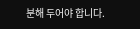분해 두어야 합니다.